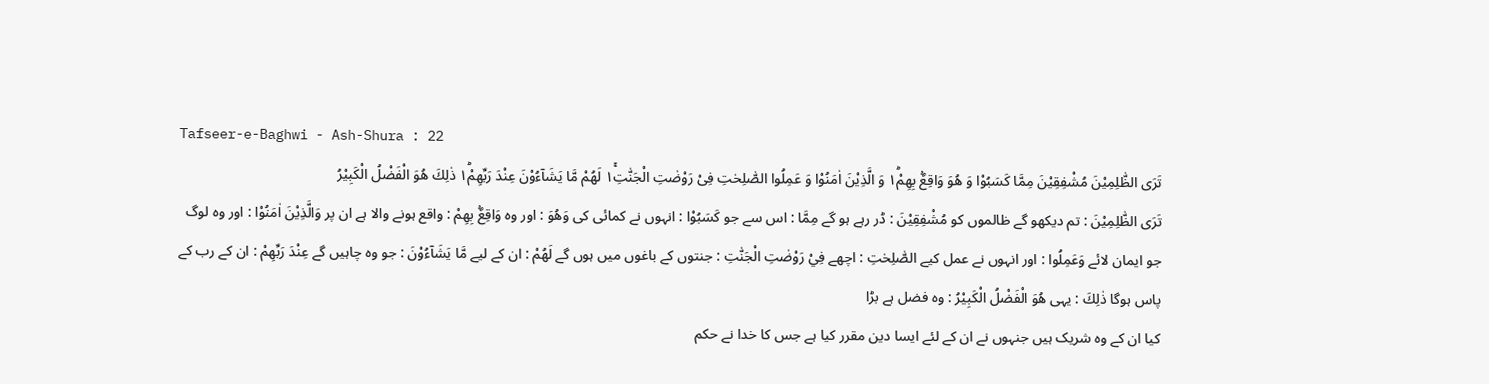Tafseer-e-Baghwi - Ash-Shura : 22
تَرَى الظّٰلِمِیْنَ مُشْفِقِیْنَ مِمَّا كَسَبُوْا وَ هُوَ وَاقِعٌۢ بِهِمْ١ؕ وَ الَّذِیْنَ اٰمَنُوْا وَ عَمِلُوا الصّٰلِحٰتِ فِیْ رَوْضٰتِ الْجَنّٰتِ١ۚ لَهُمْ مَّا یَشَآءُوْنَ عِنْدَ رَبِّهِمْ١ؕ ذٰلِكَ هُوَ الْفَضْلُ الْكَبِیْرُ
تَرَى الظّٰلِمِيْنَ : تم دیکھو گے ظالموں کو مُشْفِقِيْنَ : ڈر رہے ہو گے مِمَّا : اس سے جو كَسَبُوْا : انہوں نے کمائی کی وَهُوَ : اور وہ وَاقِعٌۢ بِهِمْ : واقع ہونے والا ہے ان پر وَالَّذِيْنَ اٰمَنُوْا : اور وہ لوگ جو ایمان لائے وَعَمِلُوا : اور انہوں نے عمل کیے الصّٰلِحٰتِ : اچھے فِيْ رَوْضٰتِ الْجَنّٰتِ : جنتوں کے باغوں میں ہوں گے لَهُمْ : ان کے لیے مَّا يَشَآءُوْنَ : جو وہ چاہیں گے عِنْدَ رَبِّهِمْ : ان کے رب کے پاس ہوگا ذٰلِكَ : یہی هُوَ الْفَضْلُ الْكَبِيْرُ : وہ فضل ہے بڑا
کیا ان کے وہ شریک ہیں جنہوں نے ان کے لئے ایسا دین مقرر کیا ہے جس کا خدا نے حکم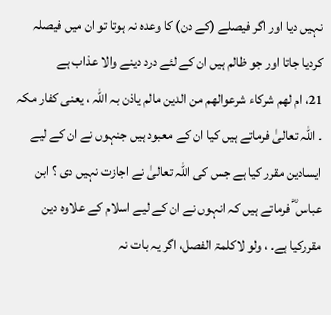نہیں دیا اور اگر فیصلے (کے دن) کا وعدہ نہ ہوتا تو ان میں فیصلہ کردیا جاتا اور جو ظالم ہیں ان کے لئے درد دینے والا عذاب ہے
21، ام لھم شرکاء شرعوالھم من الدین مالم یاذن بہ اللہ ، یعنی کفار مکہ ۔ اللہ تعالیٰ فرماتے ہیں کیا ان کے معبود ہیں جنہوں نے ان کے لیے ایسادین مقرر کیا ہے جس کی اللہ تعالیٰ نے اجازت نہیں دی ؟ ابن عباس ؓ فرماتے ہیں کہ انہوں نے ان کے لیے اسلام کے علاوہ دین مقررکیا ہے۔ ، ولو لاکلمۃ الفصل، اگر یہ بات نہ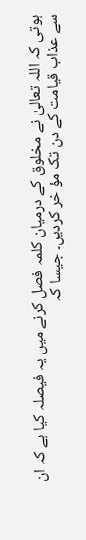ہوتی کہ اللہ تعالیٰ نے مخلوق کے درمیان کلمہ فصل کرنے میں یہ فیصلہ کیا ہے کہ ان سے عذاب قیامت کے دن تک مؤ خر کردیں۔ جیسا کہ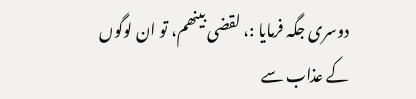دوسری جگہ فرمایا :، لقضی بینھم، تو ان لوگوں کے عذاب سے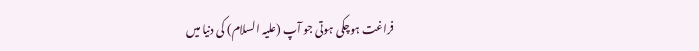فراغت ہوچکی ہوتی جو آپ (علیہ السلام) کی دنیا میں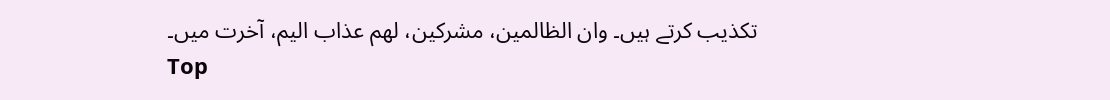تکذیب کرتے ہیں۔ وان الظالمین، مشرکین، لھم عذاب الیم، آخرت میں۔
Top